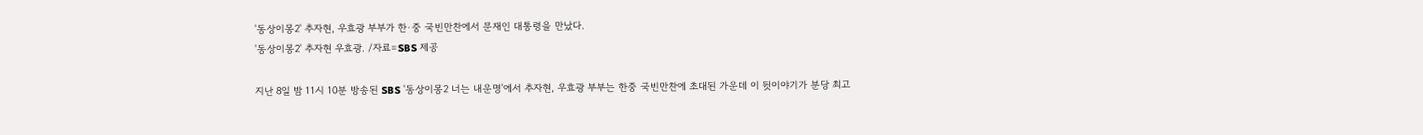'동상이몽2' 추자현, 우효광 부부가 한·중 국빈만찬에서 문재인 대통령을 만났다.
'동상이몽2' 추자현 우효광. /자료=SBS 제공

지난 8일 밤 11시 10분 방송된 SBS '동상이몽2 너는 내운명'에서 추자현, 우효광 부부는 한중 국빈만찬에 초대된 가운데 이 뒷이야기가 분당 최고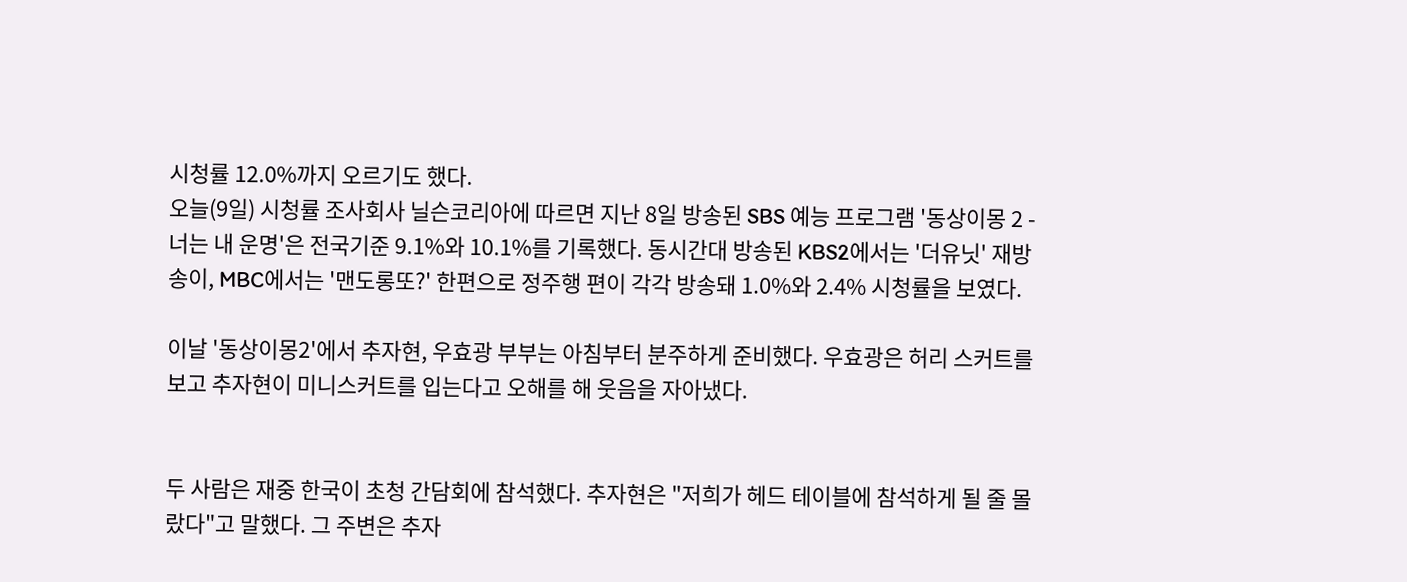시청률 12.0%까지 오르기도 했다.
오늘(9일) 시청률 조사회사 닐슨코리아에 따르면 지난 8일 방송된 SBS 예능 프로그램 '동상이몽 2 - 너는 내 운명'은 전국기준 9.1%와 10.1%를 기록했다. 동시간대 방송된 KBS2에서는 '더유닛' 재방송이, MBC에서는 '맨도롱또?' 한편으로 정주행 편이 각각 방송돼 1.0%와 2.4% 시청률을 보였다.

이날 '동상이몽2'에서 추자현, 우효광 부부는 아침부터 분주하게 준비했다. 우효광은 허리 스커트를 보고 추자현이 미니스커트를 입는다고 오해를 해 웃음을 자아냈다.


두 사람은 재중 한국이 초청 간담회에 참석했다. 추자현은 "저희가 헤드 테이블에 참석하게 될 줄 몰랐다"고 말했다. 그 주변은 추자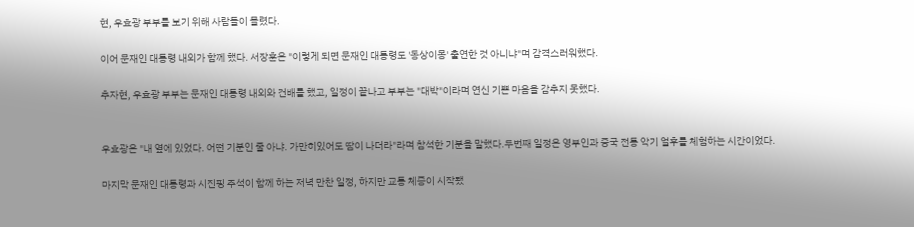현, 우효광 부부를 보기 위해 사람들이 몰렸다.

이어 문재인 대통령 내외가 함께 했다. 서장훈은 "이렇게 되면 문재인 대통령도 '동상이몽' 출연한 것 아니냐"며 감격스러워했다.

추자현, 우효광 부부는 문재인 대통령 내외와 건배를 했고, 일정이 끝나고 부부는 "대박"이라며 연신 기쁜 마음을 감추지 못했다.


우효광은 "내 옆에 있었다. 어떤 기분인 줄 아냐. 가만히있어도 땀이 나더라"라며 참석한 기분을 말했다.두번째 일정은 영부인과 중국 전통 악기 얼후를 체험하는 시간이었다.

마지막 문재인 대통령과 시진핑 주석이 함께 하는 저녁 만찬 일정, 하지만 교통 체증이 시작됐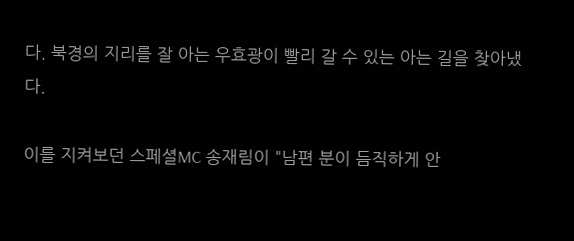다. 북경의 지리를 잘 아는 우효광이 빨리 갈 수 있는 아는 길을 찾아냈다.

이를 지켜보던 스페셜MC 송재림이 "남편 분이 듬직하게 안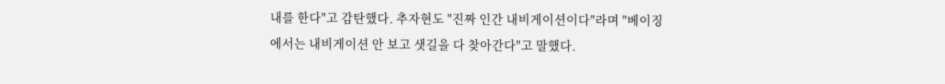내를 한다"고 감탄했다. 추자현도 "진짜 인간 내비게이션이다"라며 "베이징에서는 내비게이션 안 보고 샛길을 다 찾아간다"고 말했다.